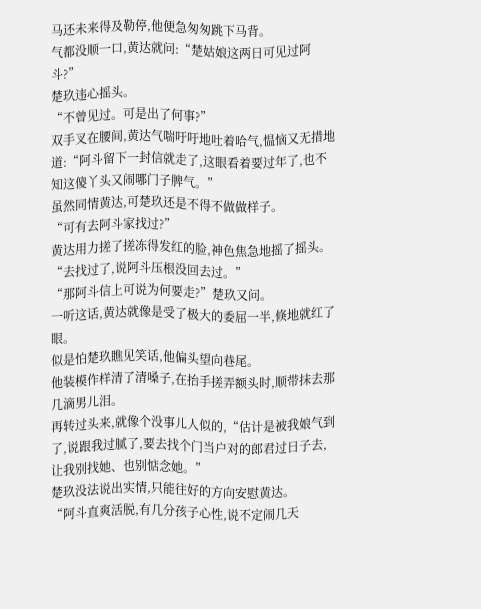马还未来得及勒停,他便急匆匆跳下马背。
气都没顺一口,黄达就问:“楚姑娘这两日可见过阿斗?”
楚玖违心摇头。
“不曾见过。可是出了何事?”
双手叉在腰间,黄达气喘吁吁地吐着哈气,愠恼又无措地道:“阿斗留下一封信就走了,这眼看着要过年了,也不知这傻丫头又闹哪门子脾气。”
虽然同情黄达,可楚玖还是不得不做做样子。
“可有去阿斗家找过?”
黄达用力搓了搓冻得发红的脸,神色焦急地摇了摇头。
“去找过了,说阿斗压根没回去过。”
“那阿斗信上可说为何要走?”楚玖又问。
一听这话,黄达就像是受了极大的委屈一半,倏地就红了眼。
似是怕楚玖瞧见笑话,他偏头望向巷尾。
他装模作样清了清嗓子,在抬手搓弄额头时,顺带抹去那几滴男儿泪。
再转过头来,就像个没事儿人似的,“估计是被我娘气到了,说跟我过腻了,要去找个门当户对的郎君过日子去,让我别找她、也别惦念她。”
楚玖没法说出实情,只能往好的方向安慰黄达。
“阿斗直爽活脱,有几分孩子心性,说不定闹几天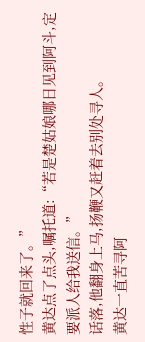性子就回来了。”
黄达点了点头,嘱托道:“若是楚姑娘哪日见到阿斗,定要派人给我送信。”
话落,他翻身上马,扬鞭又赶着去别处寻人。
黄达一直苦寻阿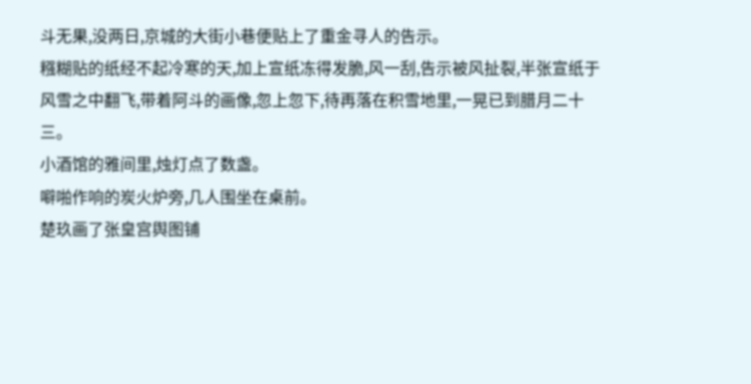斗无果,没两日,京城的大街小巷便贴上了重金寻人的告示。
糨糊贴的纸经不起冷寒的天,加上宣纸冻得发脆,风一刮,告示被风扯裂,半张宣纸于风雪之中翻飞,带着阿斗的画像,忽上忽下,待再落在积雪地里,一晃已到腊月二十三。
小酒馆的雅间里,烛灯点了数盏。
噼啪作响的炭火炉旁,几人围坐在桌前。
楚玖画了张皇宫舆图铺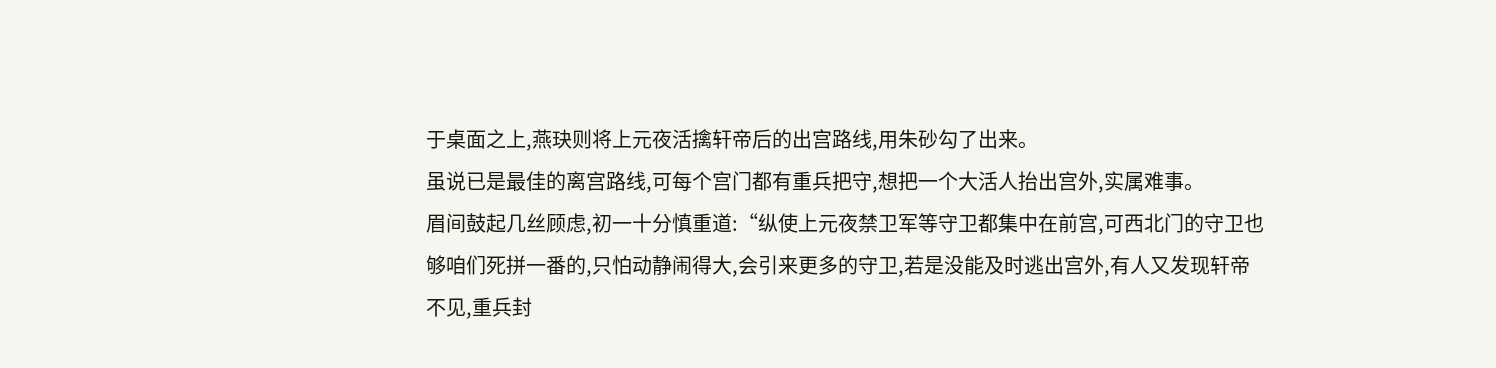于桌面之上,燕玦则将上元夜活擒轩帝后的出宫路线,用朱砂勾了出来。
虽说已是最佳的离宫路线,可每个宫门都有重兵把守,想把一个大活人抬出宫外,实属难事。
眉间鼓起几丝顾虑,初一十分慎重道:“纵使上元夜禁卫军等守卫都集中在前宫,可西北门的守卫也够咱们死拼一番的,只怕动静闹得大,会引来更多的守卫,若是没能及时逃出宫外,有人又发现轩帝不见,重兵封